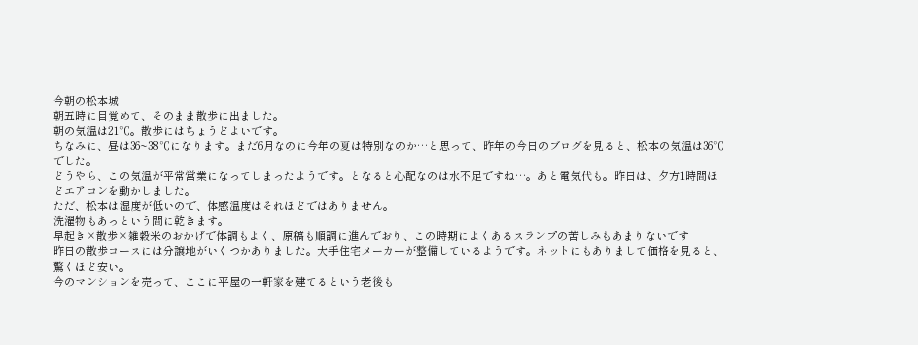今朝の松本城
朝五時に目覚めて、そのまま散歩に出ました。
朝の気温は21℃。散歩にはちょうどよいです。
ちなみに、昼は36~38℃になります。まだ6月なのに今年の夏は特別なのか…と思って、昨年の今日のブログを見ると、松本の気温は36℃でした。
どうやら、この気温が平常営業になってしまったようです。となると心配なのは水不足ですね…。あと電気代も。昨日は、夕方1時間ほどエアコンを動かしました。
ただ、松本は湿度が低いので、体感温度はそれほどではありません。
洗濯物もあっという間に乾きます。
早起き×散歩×雑穀米のおかげで体調もよく、原稿も順調に進んでおり、この時期によくあるスランプの苦しみもあまりないです
昨日の散歩コースには分譲地がいくつかありました。大手住宅メーカーが整備しているようです。ネットにもありまして価格を見ると、驚くほど安い。
今のマンションを売って、ここに平屋の一軒家を建てるという老後も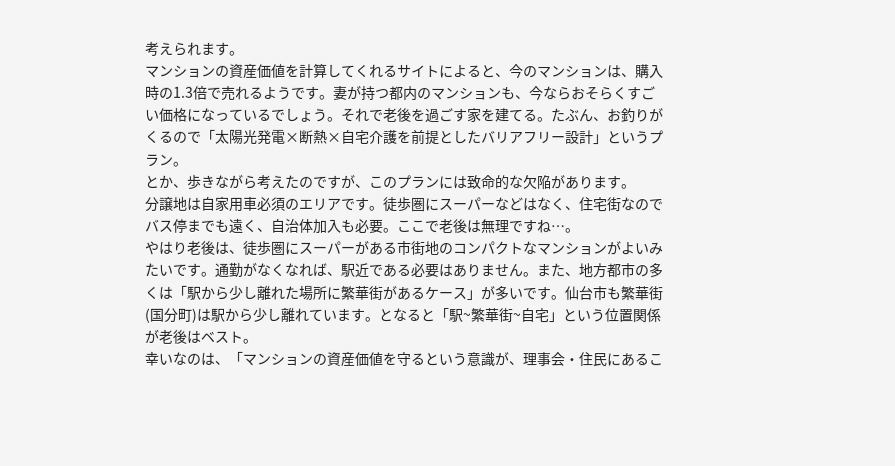考えられます。
マンションの資産価値を計算してくれるサイトによると、今のマンションは、購入時の1.3倍で売れるようです。妻が持つ都内のマンションも、今ならおそらくすごい価格になっているでしょう。それで老後を過ごす家を建てる。たぶん、お釣りがくるので「太陽光発電×断熱×自宅介護を前提としたバリアフリー設計」というプラン。
とか、歩きながら考えたのですが、このプランには致命的な欠陥があります。
分譲地は自家用車必須のエリアです。徒歩圏にスーパーなどはなく、住宅街なのでバス停までも遠く、自治体加入も必要。ここで老後は無理ですね…。
やはり老後は、徒歩圏にスーパーがある市街地のコンパクトなマンションがよいみたいです。通勤がなくなれば、駅近である必要はありません。また、地方都市の多くは「駅から少し離れた場所に繁華街があるケース」が多いです。仙台市も繁華街(国分町)は駅から少し離れています。となると「駅~繁華街~自宅」という位置関係が老後はベスト。
幸いなのは、「マンションの資産価値を守るという意識が、理事会・住民にあるこ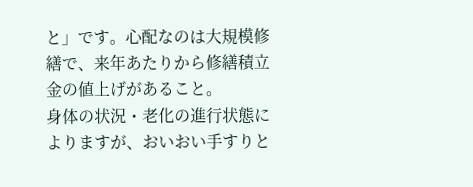と」です。心配なのは大規模修繕で、来年あたりから修繕積立金の値上げがあること。
身体の状況・老化の進行状態によりますが、おいおい手すりと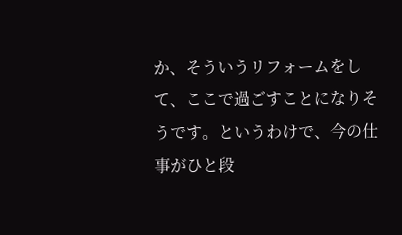か、そういうリフォームをして、ここで過ごすことになりそうです。というわけで、今の仕事がひと段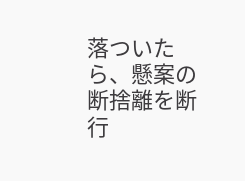落ついたら、懸案の断捨離を断行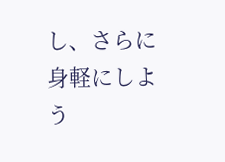し、さらに身軽にしよう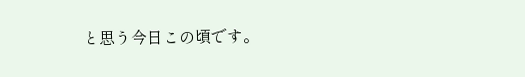と思う今日この頃です。